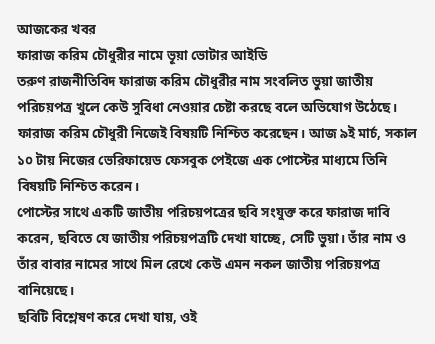আজকের খবর
ফারাজ করিম চৌধুরীর নামে ভূয়া ভোটার আইডি
তরুণ রাজনীতিবিদ ফারাজ করিম চৌধুরীর নাম সংবলিত ভুয়া জাতীয় পরিচয়পত্র খুলে কেউ সুবিধা নেওয়ার চেষ্টা করছে বলে অভিযোগ উঠেছে।
ফারাজ করিম চৌধুরী নিজেই বিষয়টি নিশ্চিত করেছেন। আজ ৯ই মার্চ, সকাল ১০ টায় নিজের ভেরিফায়েড ফেসবুক পেইজে এক পোস্টের মাধ্যমে তিনি বিষয়টি নিশ্চিত করেন।
পোস্টের সাথে একটি জাতীয় পরিচয়পত্রের ছবি সংযুক্ত করে ফারাজ দাবি করেন, ছবিতে যে জাতীয় পরিচয়পত্রটি দেখা যাচ্ছে, সেটি ভুয়া। তাঁর নাম ও তাঁর বাবার নামের সাথে মিল রেখে কেউ এমন নকল জাতীয় পরিচয়পত্র বানিয়েছে।
ছবিটি বিশ্লেষণ করে দেখা যায়, ওই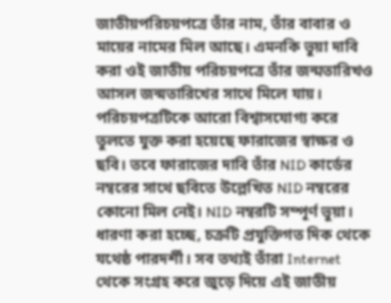জাতীয়পরিচয়পত্রে তাঁর নাম, তাঁর বাবার ও মায়ের নামের মিল আছে। এমনকি ভুয়া দাবি করা ওই জাতীয় পরিচয়পত্রে তাঁর জন্মতারিখও আসল জন্মতারিখের সাথে মিলে যায়।
পরিচয়পত্রটিকে আরো বিশ্বাসযোগ্য করে তুলতে যুক্ত করা হয়েছে ফারাজের স্বাক্ষর ও ছবি। তবে ফারাজের দাবি তাঁর NID কার্ডের নম্বরের সাথে ছবিতে উল্লেখিত NID নম্বরের কোনো মিল নেই। NID নম্বরটি সম্পূর্ণ ভুয়া।
ধারণা করা হচ্ছে, চক্রটি প্রযুক্তিগত দিক থেকে যথেষ্ঠ পারদর্শী। সব তথ্যই তাঁরা Internet থেকে সংগ্রহ করে জুড়ে দিয়ে এই জাতীয়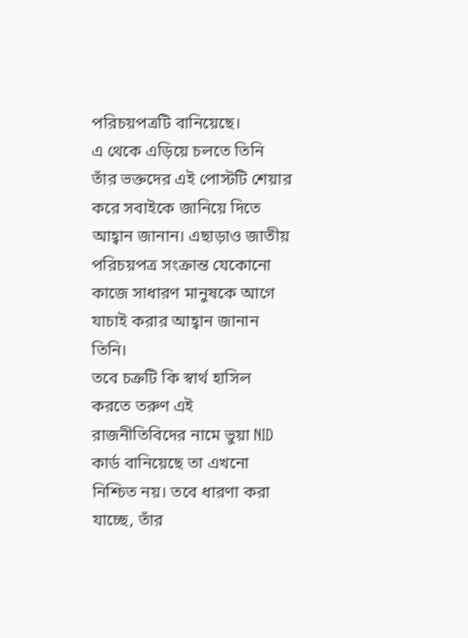পরিচয়পত্রটি বানিয়েছে।
এ থেকে এড়িয়ে চলতে তিনি তাঁর ভক্তদের এই পোস্টটি শেয়ার করে সবাইকে জানিয়ে দিতে আহ্বান জানান। এছাড়াও জাতীয় পরিচয়পত্র সংক্রান্ত যেকোনো কাজে সাধারণ মানুষকে আগে যাচাই করার আহ্বান জানান তিনি।
তবে চক্রটি কি স্বার্থ হাসিল করতে তরুণ এই রাজনীতিবিদের নামে ভুয়া NID কার্ড বানিয়েছে তা এখনো নিশ্চিত নয়। তবে ধারণা করা যাচ্ছে, তাঁর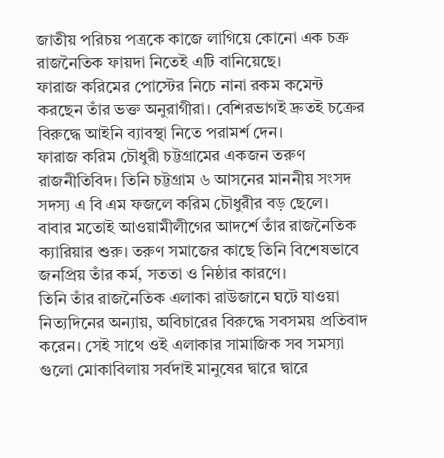জাতীয় পরিচয় পত্রকে কাজে লাগিয়ে কোনো এক চক্র রাজনৈতিক ফায়দা নিতেই এটি বানিয়েছে।
ফারাজ করিমের পোস্টের নিচে নানা রকম কমেন্ট করছেন তাঁর ভক্ত অনুরাগীরা। বেশিরভাগই দ্রুতই চক্রের বিরুদ্ধে আইনি ব্যাবস্থা নিতে পরামর্শ দেন।
ফারাজ করিম চৌধুরী চট্টগ্রামের একজন তরুণ রাজনীতিবিদ। তিনি চট্টগ্রাম ৬ আসনের মাননীয় সংসদ সদস্য এ বি এম ফজলে করিম চৌধুরীর বড় ছেলে।
বাবার মতোই আওয়ামীলীগের আদর্শে তাঁর রাজনৈতিক ক্যারিয়ার শুরু। তরুণ সমাজের কাছে তিনি বিশেষভাবে জনপ্রিয় তাঁর কর্ম, সততা ও নিষ্ঠার কারণে।
তিনি তাঁর রাজনৈতিক এলাকা রাউজানে ঘটে যাওয়া নিত্যদিনের অন্যায়, অবিচারের বিরুদ্ধে সবসময় প্রতিবাদ করেন। সেই সাথে ওই এলাকার সামাজিক সব সমস্যা গুলো মোকাবিলায় সর্বদাই মানুষের দ্বারে দ্বারে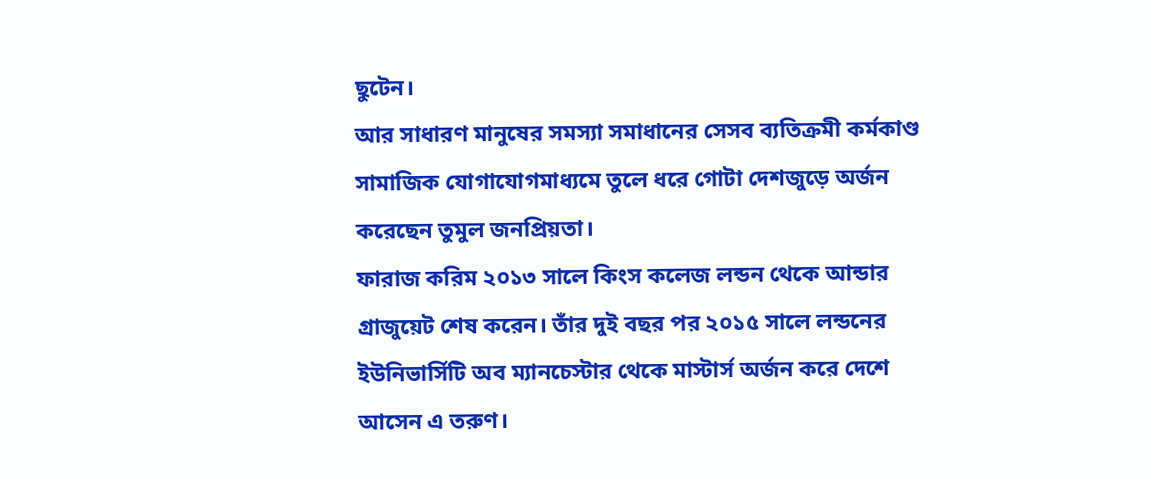ছুটেন।
আর সাধারণ মানুষের সমস্যা সমাধানের সেসব ব্যতিক্রমী কর্মকাণ্ড সামাজিক যোগাযোগমাধ্যমে তুলে ধরে গোটা দেশজুড়ে অর্জন করেছেন তুমুল জনপ্রিয়তা।
ফারাজ করিম ২০১৩ সালে কিংস কলেজ লন্ডন থেকে আন্ডার গ্রাজুয়েট শেষ করেন। তাঁর দুই বছর পর ২০১৫ সালে লন্ডনের ইউনিভার্সিটি অব ম্যানচেস্টার থেকে মাস্টার্স অর্জন করে দেশে আসেন এ তরুণ।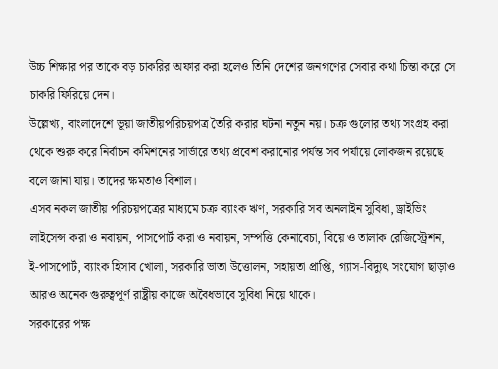উচ্চ শিক্ষার পর তাকে বড় চাকরির অফার করা হলেও তিনি দেশের জনগণের সেবার কথা চিন্তা করে সে চাকরি ফিরিয়ে দেন।
উল্লেখ্য, বাংলাদেশে ভূয়া জাতীয়পরিচয়পত্র তৈরি করার ঘটনা নতুন নয়। চক্র গুলোর তথ্য সংগ্রহ করা থেকে শুরু করে নির্বাচন কমিশনের সার্ভারে তথ্য প্রবেশ করানোর পর্যন্ত সব পর্যায়ে লোকজন রয়েছে বলে জানা যায়। তাদের ক্ষমতাও বিশাল।
এসব নকল জাতীয় পরিচয়পত্রের মাধ্যমে চক্র ব্যাংক ঋণ, সরকারি সব অনলাইন সুবিধা, ড্রাইভিং লাইসেন্স করা ও নবায়ন, পাসপোর্ট করা ও নবায়ন, সম্পত্তি কেনাবেচা, বিয়ে ও তালাক রেজিস্ট্রেশন, ই-পাসপোর্ট, ব্যাংক হিসাব খোলা, সরকারি ভাতা উত্তোলন, সহায়তা প্রাপ্তি, গ্যাস-বিদ্যুৎ সংযোগ ছাড়াও আরও অনেক গুরুত্বপূর্ণ রাষ্ট্রীয় কাজে অবৈধভাবে সুবিধা নিয়ে থাকে।
সরকারের পক্ষ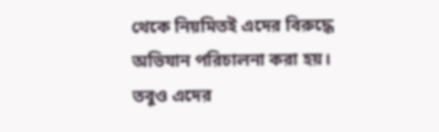থেকে নিয়মিতই এদের বিরুদ্ধে অভিযান পরিচালনা করা হয়। তবুও এদের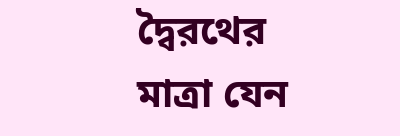দ্বৈরথের মাত্রা যেন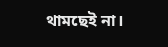থামছেই না।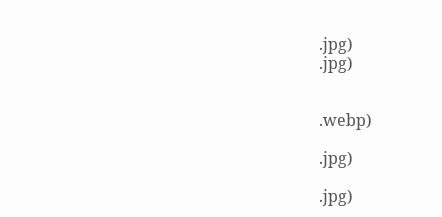.jpg)
.jpg)


.webp)

.jpg)

.jpg)